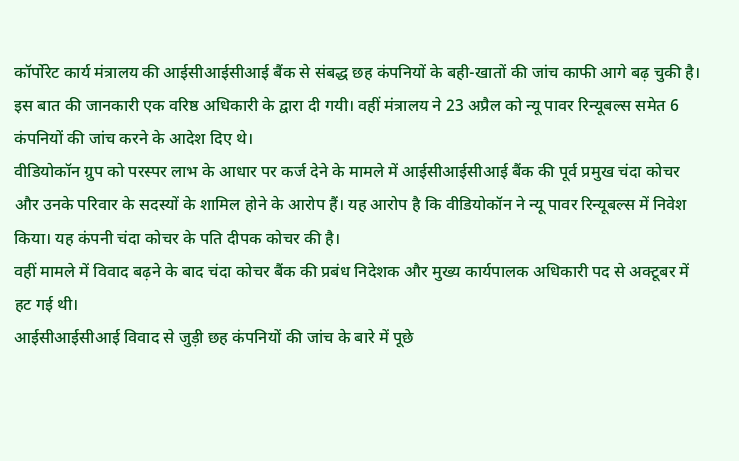कॉर्पोरेट कार्य मंत्रालय की आईसीआईसीआई बैंक से संबद्ध छह कंपनियों के बही-खातों की जांच काफी आगे बढ़ चुकी है। इस बात की जानकारी एक वरिष्ठ अधिकारी के द्वारा दी गयी। वहीं मंत्रालय ने 23 अप्रैल को न्यू पावर रिन्यूबल्स समेत 6 कंपनियों की जांच करने के आदेश दिए थे।
वीडियोकॉन ग्रुप को परस्पर लाभ के आधार पर कर्ज देने के मामले में आईसीआईसीआई बैंक की पूर्व प्रमुख चंदा कोचर और उनके परिवार के सदस्यों के शामिल होने के आरोप हैं। यह आरोप है कि वीडियोकॉन ने न्यू पावर रिन्यूबल्स में निवेश किया। यह कंपनी चंदा कोचर के पति दीपक कोचर की है।
वहीं मामले में विवाद बढ़ने के बाद चंदा कोचर बैंक की प्रबंध निदेशक और मुख्य कार्यपालक अधिकारी पद से अक्टूबर में हट गई थी।
आईसीआईसीआई विवाद से जुड़ी छह कंपनियों की जांच के बारे में पूछे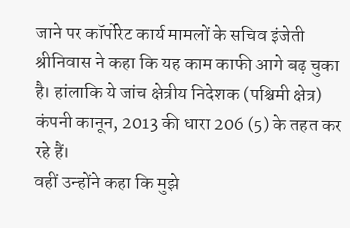जाने पर कॉर्पोरेट कार्य मामलों के सचिव इंजेती श्रीनिवास ने कहा कि यह काम काफी आगे बढ़ चुका है। हांलाकि ये जांच क्षेत्रीय निदेशक (पश्चिमी क्षेत्र) कंपनी कानून, 2013 की धारा 206 (5) के तहत कर रहे हैं।
वहीं उन्होंने कहा कि मुझे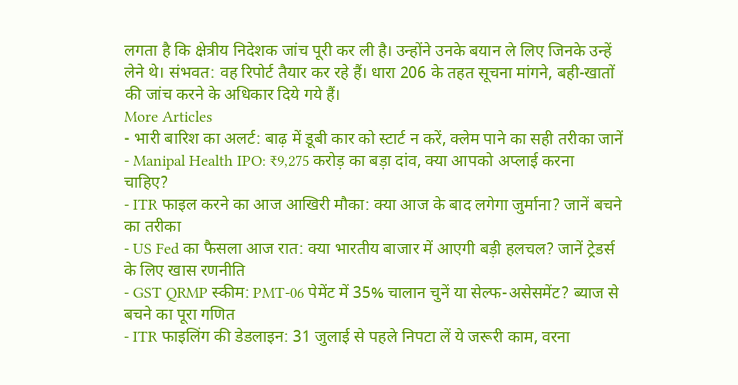लगता है कि क्षेत्रीय निदेशक जांच पूरी कर ली है। उन्होंने उनके बयान ले लिए जिनके उन्हें लेने थे। संभवत: वह रिपोर्ट तैयार कर रहे हैं। धारा 206 के तहत सूचना मांगने, बही-खातों की जांच करने के अधिकार दिये गये हैं।
More Articles
- भारी बारिश का अलर्ट: बाढ़ में डूबी कार को स्टार्ट न करें, क्लेम पाने का सही तरीका जानें
- Manipal Health IPO: ₹9,275 करोड़ का बड़ा दांव, क्या आपको अप्लाई करना चाहिए?
- ITR फाइल करने का आज आखिरी मौका: क्या आज के बाद लगेगा जुर्माना? जानें बचने का तरीका
- US Fed का फैसला आज रात: क्या भारतीय बाजार में आएगी बड़ी हलचल? जानें ट्रेडर्स के लिए खास रणनीति
- GST QRMP स्कीम: PMT-06 पेमेंट में 35% चालान चुनें या सेल्फ-असेसमेंट? ब्याज से बचने का पूरा गणित
- ITR फाइलिंग की डेडलाइन: 31 जुलाई से पहले निपटा लें ये जरूरी काम, वरना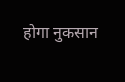होगा नुकसान